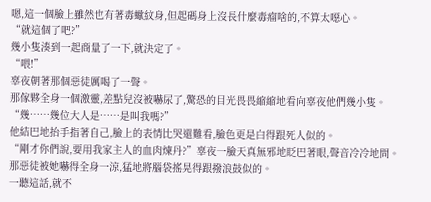嗯,這一個臉上雖然也有著毒蠍紋身,但起碼身上沒長什麼毒瘤啥的,不算太噁心。
“就這個了吧?”
幾小隻湊到一起商量了一下,就決定了。
“喂!”
辜夜朝著那個惡徒厲喝了一聲。
那傢夥全身一個激靈,差點兒沒被嚇尿了,驚恐的目光畏畏縮縮地看向辜夜他們幾小隻。
“幾……幾位大人是……是叫我嗎?”
他結巴地抬手指著自己,臉上的表情比哭還難看,臉色更是白得跟死人似的。
“剛才你們說,要用我家主人的血肉煉丹?”辜夜一臉天真無邪地眨巴著眼,聲音冷冷地問。
那惡徒被她嚇得全身一涼,猛地將腦袋搖晃得跟撥浪鼓似的。
一聽這話,就不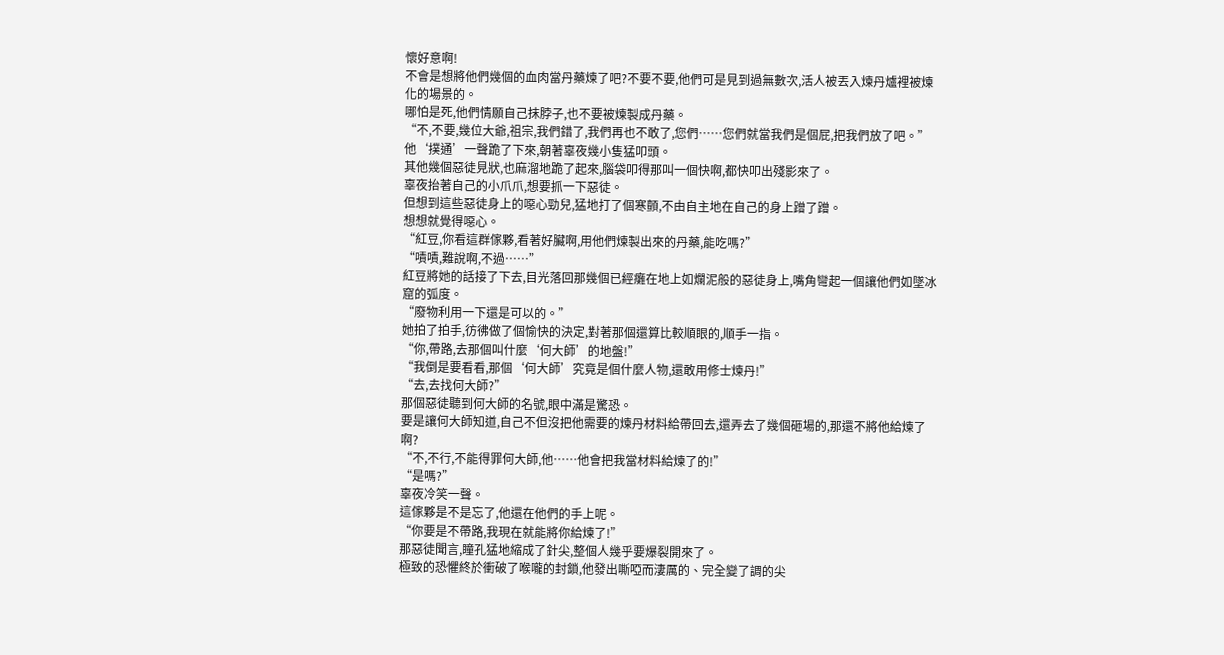懷好意啊!
不會是想將他們幾個的血肉當丹藥煉了吧?不要不要,他們可是見到過無數次,活人被丟入煉丹爐裡被煉化的場景的。
哪怕是死,他們情願自己抹脖子,也不要被煉製成丹藥。
“不,不要,幾位大爺,祖宗,我們錯了,我們再也不敢了,您們……您們就當我們是個屁,把我們放了吧。”
他‘撲通’一聲跪了下來,朝著辜夜幾小隻猛叩頭。
其他幾個惡徒見狀,也麻溜地跪了起來,腦袋叩得那叫一個快啊,都快叩出殘影來了。
辜夜抬著自己的小爪爪,想要抓一下惡徒。
但想到這些惡徒身上的噁心勁兒,猛地打了個寒顫,不由自主地在自己的身上蹭了蹭。
想想就覺得噁心。
“紅豆,你看這群傢夥,看著好臟啊,用他們煉製出來的丹藥,能吃嗎?”
“嘖嘖,難說啊,不過……”
紅豆將她的話接了下去,目光落回那幾個已經癱在地上如爛泥般的惡徒身上,嘴角彎起一個讓他們如墜冰窟的弧度。
“廢物利用一下還是可以的。”
她拍了拍手,彷彿做了個愉快的決定,對著那個還算比較順眼的,順手一指。
“你,帶路,去那個叫什麼‘何大師’的地盤!”
“我倒是要看看,那個‘何大師’究竟是個什麼人物,還敢用修士煉丹!”
“去,去找何大師?”
那個惡徒聽到何大師的名號,眼中滿是驚恐。
要是讓何大師知道,自己不但沒把他需要的煉丹材料給帶回去,還弄去了幾個砸場的,那還不將他給煉了啊?
“不,不行,不能得罪何大師,他……他會把我當材料給煉了的!”
“是嗎?”
辜夜冷笑一聲。
這傢夥是不是忘了,他還在他們的手上呢。
“你要是不帶路,我現在就能將你給煉了!”
那惡徒聞言,瞳孔猛地縮成了針尖,整個人幾乎要爆裂開來了。
極致的恐懼終於衝破了喉嚨的封鎖,他發出嘶啞而淒厲的、完全變了調的尖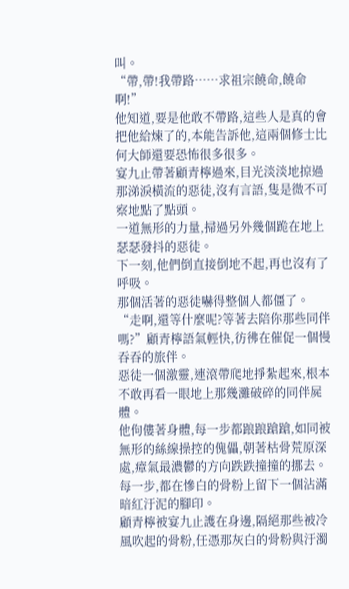叫。
“帶,帶!我帶路……求祖宗饒命,饒命啊!”
他知道,要是他敢不帶路,這些人是真的會把他給煉了的,本能告訴他,這兩個修士比何大師還要恐怖很多很多。
宴九止帶著顧青檸過來,目光淡淡地掠過那涕淚橫流的惡徒,沒有言語,隻是微不可察地點了點頭。
一道無形的力量,掃過另外幾個跪在地上瑟瑟發抖的惡徒。
下一刻,他們倒直接倒地不起,再也沒有了呼吸。
那個活著的惡徒嚇得整個人都僵了。
“走啊,還等什麼呢?等著去陪你那些同伴嗎?”顧青檸語氣輕快,彷彿在催促一個慢吞吞的旅伴。
惡徒一個激靈,連滾帶爬地掙紮起來,根本不敢再看一眼地上那幾灘破碎的同伴屍體。
他佝僂著身體,每一步都踉踉蹌蹌,如同被無形的絲線操控的傀儡,朝著枯骨荒原深處,瘴氣最濃鬱的方向跌跌撞撞的挪去。
每一步,都在慘白的骨粉上留下一個沾滿暗紅汙泥的腳印。
顧青檸被宴九止護在身邊,隔絕那些被冷風吹起的骨粉,任憑那灰白的骨粉與汙濁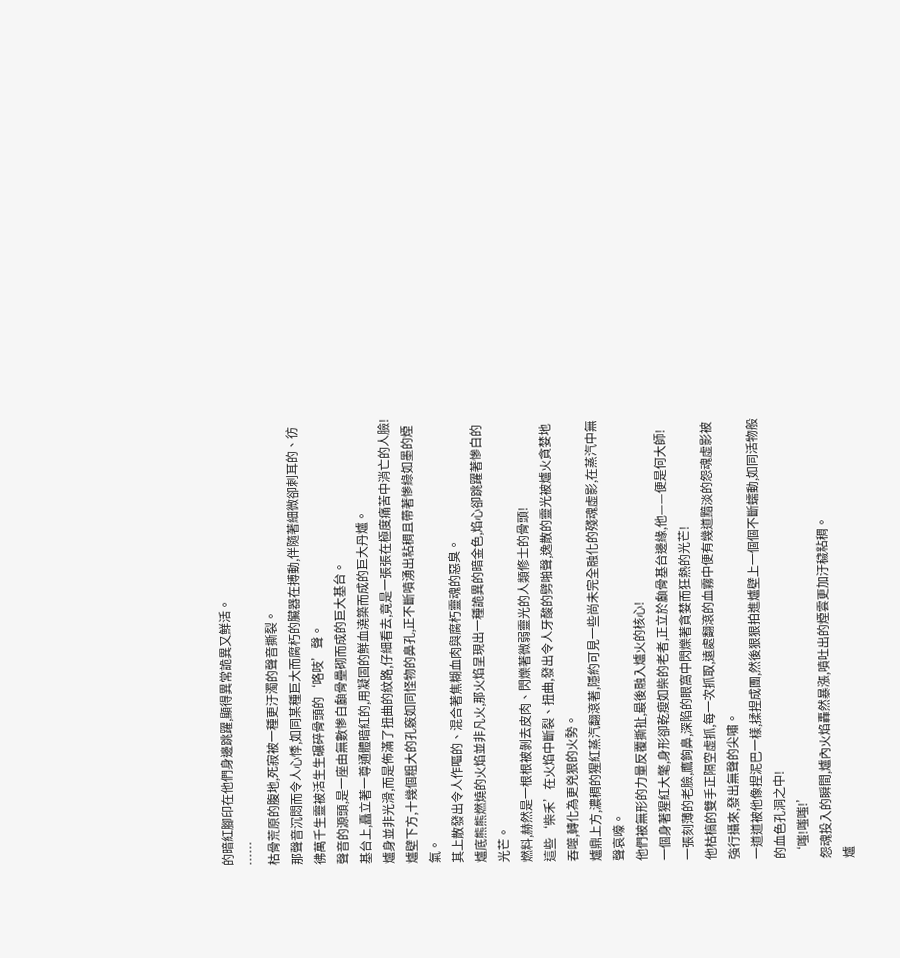的暗紅腳印在他們身邊跳躍,顯得異常詭異又鮮活。
……
枯骨荒原的腹地,死寂被一種更汙濁的聲音撕裂。
那聲音沉悶而令人心悸,如同某種巨大而腐朽的臟器在搏動,伴隨著細微卻刺耳的、彷彿萬千生靈被活生生碾碎骨頭的‘咯吱’聲。
聲音的源頭,是一座由無數慘白顱骨壘砌而成的巨大基台。
基台上,矗立著一尊通體暗紅的,用凝固的鮮血澆築而成的巨大丹爐。
爐身並非光滑,而是佈滿了扭曲的紋路,仔細看去,竟是一張張在極度痛苦中消亡的人臉!
爐壁下方,十幾個粗大的孔竅如同怪物的鼻孔,正不斷噴湧出粘稠且帶著慘綠如墨的煙氣。
其上散發出令人作嘔的、混合著焦糊血肉與腐朽靈魂的惡臭。
爐底熊熊燃燒的火焰並非凡火,那火焰呈現出一種詭異的暗金色,焰心卻跳躍著慘白的光芒。
燃料,赫然是一根根被剝去皮肉、閃爍著微弱靈光的人類修士的骨頭!
這些‘柴禾’在火焰中斷裂、扭曲,發出令人牙酸的劈啪聲,逸散的靈光被爐火貪婪地吞噬,轉化為更兇狠的火勢。
爐鼎上方,濃稠的猩紅蒸汽翻滾著,隱約可見一些尚未完全融化的殘魂虛影,在蒸汽中無聲哀嚎。
他們被無形的力量反覆撕扯,最後融入爐火的核心!
一個身著猩紅大氅,身形卻乾瘦如柴的老者,正立於顱骨基台邊緣,他——便是何大師!
一張刻薄的老臉,鷹鉤鼻,深陷的眼窩中閃爍著貪婪而狂熱的光芒!
他枯槁的雙手正隔空虛抓,每一次抓取,遠處翻滾的血霧中便有幾道黯淡的怨魂虛影被強行攝來,發出無聲的尖嘯。
一道道被他像捏泥巴一樣,揉捏成團,然後狠狠拍進爐壁上一個個不斷蠕動,如同活物般的血色孔洞之中!
‘嗤!嗤嗤!’
怨魂投入的瞬間,爐內火焰轟然暴漲,噴吐出的煙雲更加汙穢粘稠。
爐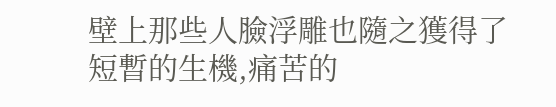壁上那些人臉浮雕也隨之獲得了短暫的生機,痛苦的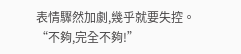表情驟然加劇,幾乎就要失控。
“不夠,完全不夠!”